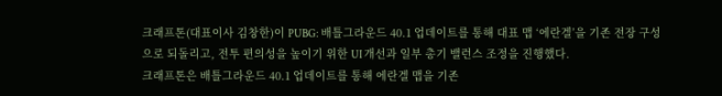크래프톤(대표이사 김창한)이 PUBG: 배틀그라운드 40.1 업데이트를 통해 대표 맵 ‘에란겔’을 기존 전장 구성으로 되돌리고, 전투 편의성을 높이기 위한 UI 개선과 일부 총기 밸런스 조정을 진행했다.
크래프톤은 배틀그라운드 40.1 업데이트를 통해 에란겔 맵을 기존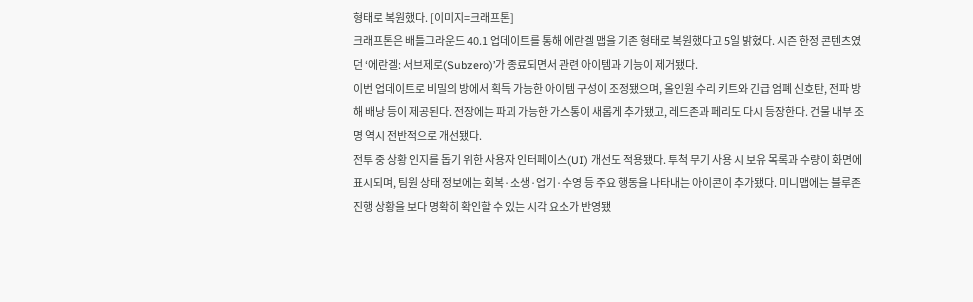형태로 복원했다. [이미지=크래프톤]
크래프톤은 배틀그라운드 40.1 업데이트를 통해 에란겔 맵을 기존 형태로 복원했다고 5일 밝혔다. 시즌 한정 콘텐츠였던 ‘에란겔: 서브제로(Subzero)’가 종료되면서 관련 아이템과 기능이 제거됐다.
이번 업데이트로 비밀의 방에서 획득 가능한 아이템 구성이 조정됐으며, 올인원 수리 키트와 긴급 엄폐 신호탄, 전파 방해 배낭 등이 제공된다. 전장에는 파괴 가능한 가스통이 새롭게 추가됐고, 레드존과 페리도 다시 등장한다. 건물 내부 조명 역시 전반적으로 개선됐다.
전투 중 상황 인지를 돕기 위한 사용자 인터페이스(UI) 개선도 적용됐다. 투척 무기 사용 시 보유 목록과 수량이 화면에 표시되며, 팀원 상태 정보에는 회복·소생·업기·수영 등 주요 행동을 나타내는 아이콘이 추가됐다. 미니맵에는 블루존 진행 상황을 보다 명확히 확인할 수 있는 시각 요소가 반영됐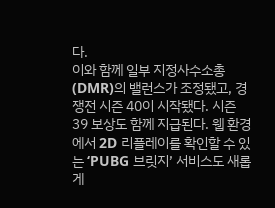다.
이와 함께 일부 지정사수소총(DMR)의 밸런스가 조정됐고, 경쟁전 시즌 40이 시작됐다. 시즌 39 보상도 함께 지급된다. 웹 환경에서 2D 리플레이를 확인할 수 있는 ‘PUBG 브릿지’ 서비스도 새롭게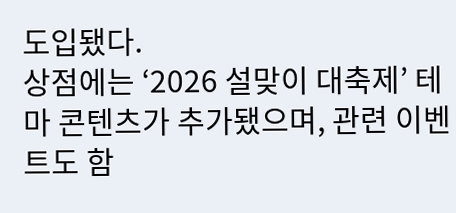도입됐다.
상점에는 ‘2026 설맞이 대축제’ 테마 콘텐츠가 추가됐으며, 관련 이벤트도 함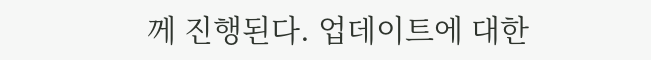께 진행된다. 업데이트에 대한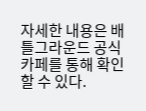자세한 내용은 배틀그라운드 공식 카페를 통해 확인할 수 있다.